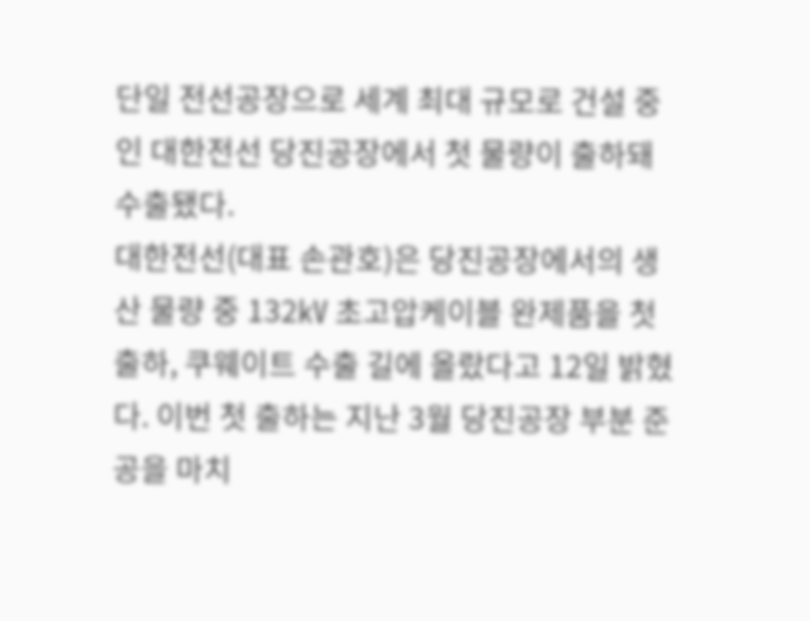단일 전선공장으로 세계 최대 규모로 건설 중인 대한전선 당진공장에서 첫 물량이 출하돼 수출됐다.
대한전선(대표 손관호)은 당진공장에서의 생산 물량 중 132㎸ 초고압케이블 완제품을 첫 출하, 쿠웨이트 수출 길에 올랐다고 12일 밝혔다. 이번 첫 출하는 지난 3월 당진공장 부분 준공을 마치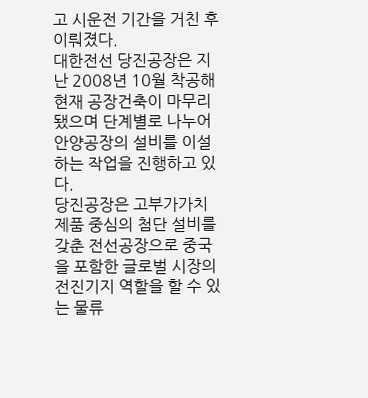고 시운전 기간을 거친 후 이뤄졌다.
대한전선 당진공장은 지난 2008년 10월 착공해 현재 공장건축이 마무리됐으며 단계별로 나누어 안양공장의 설비를 이설하는 작업을 진행하고 있다.
당진공장은 고부가가치 제품 중심의 첨단 설비를 갖춘 전선공장으로 중국을 포함한 글로벌 시장의 전진기지 역할을 할 수 있는 물류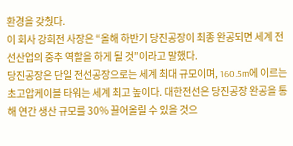환경을 갖췄다.
이 회사 강희전 사장은 “올해 하반기 당진공장이 최종 완공되면 세계 전선산업의 중추 역할을 하게 될 것”이라고 말했다.
당진공장은 단일 전선공장으로는 세계 최대 규모이며, 160.5m에 이르는 초고압케이블 타워는 세계 최고 높이다. 대한전선은 당진공장 완공을 통해 연간 생산 규모를 30% 끌어올릴 수 있을 것으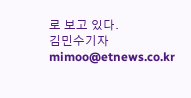로 보고 있다.
김민수기자 mimoo@etnews.co.kr